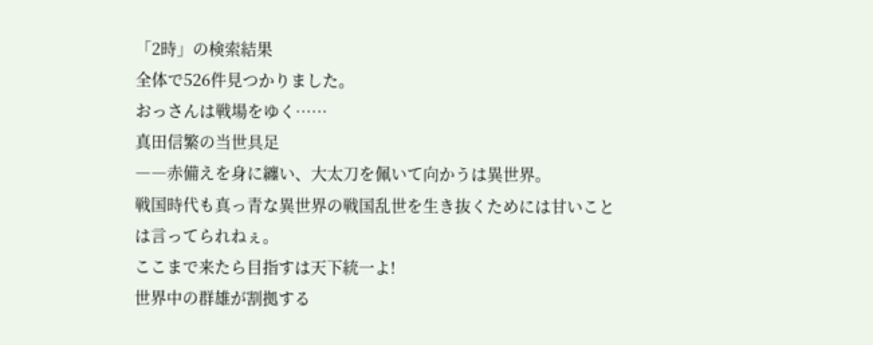「2時」の検索結果
全体で526件見つかりました。
おっさんは戦場をゆく……
真田信繁の当世具足
――赤備えを身に纏い、大太刀を佩いて向かうは異世界。
戦国時代も真っ青な異世界の戦国乱世を生き抜くためには甘いことは言ってられねぇ。
ここまで来たら目指すは天下統一よ!
世界中の群雄が割拠する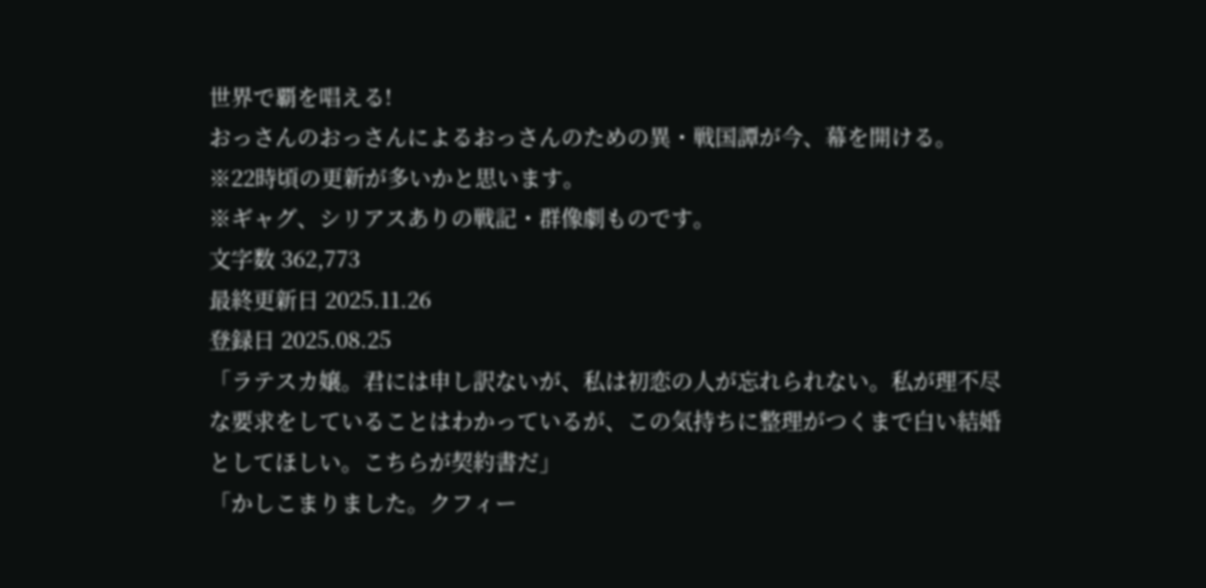世界で覇を唱える!
おっさんのおっさんによるおっさんのための異・戦国譚が今、幕を開ける。
※22時頃の更新が多いかと思います。
※ギャグ、シリアスありの戦記・群像劇ものです。
文字数 362,773
最終更新日 2025.11.26
登録日 2025.08.25
「ラテスカ嬢。君には申し訳ないが、私は初恋の人が忘れられない。私が理不尽な要求をしていることはわかっているが、この気持ちに整理がつくまで白い結婚としてほしい。こちらが契約書だ」
「かしこまりました。クフィー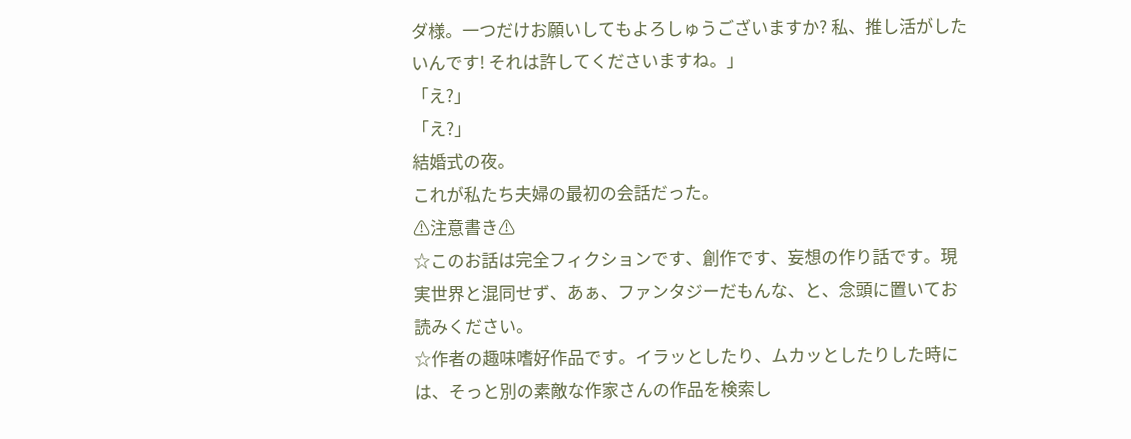ダ様。一つだけお願いしてもよろしゅうございますか? 私、推し活がしたいんです! それは許してくださいますね。」
「え?」
「え?」
結婚式の夜。
これが私たち夫婦の最初の会話だった。
⚠注意書き⚠
☆このお話は完全フィクションです、創作です、妄想の作り話です。現実世界と混同せず、あぁ、ファンタジーだもんな、と、念頭に置いてお読みください。
☆作者の趣味嗜好作品です。イラッとしたり、ムカッとしたりした時には、そっと別の素敵な作家さんの作品を検索し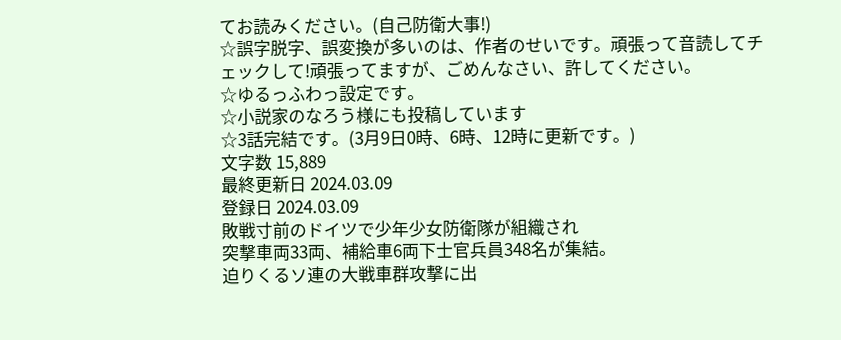てお読みください。(自己防衛大事!)
☆誤字脱字、誤変換が多いのは、作者のせいです。頑張って音読してチェックして!頑張ってますが、ごめんなさい、許してください。
☆ゆるっふわっ設定です。
☆小説家のなろう様にも投稿しています
☆3話完結です。(3月9日0時、6時、12時に更新です。)
文字数 15,889
最終更新日 2024.03.09
登録日 2024.03.09
敗戦寸前のドイツで少年少女防衛隊が組織され
突撃車両33両、補給車6両下士官兵員348名が集結。
迫りくるソ連の大戦車群攻撃に出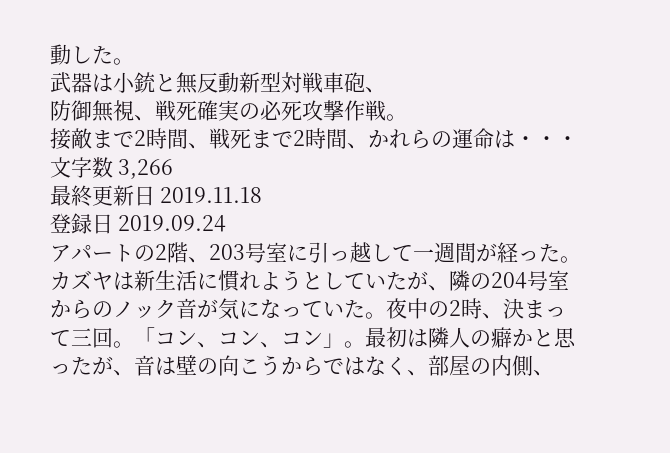動した。
武器は小銃と無反動新型対戦車砲、
防御無視、戦死確実の必死攻撃作戦。
接敵まで2時間、戦死まで2時間、かれらの運命は・・・
文字数 3,266
最終更新日 2019.11.18
登録日 2019.09.24
アパートの2階、203号室に引っ越して一週間が経った。カズヤは新生活に慣れようとしていたが、隣の204号室からのノック音が気になっていた。夜中の2時、決まって三回。「コン、コン、コン」。最初は隣人の癖かと思ったが、音は壁の向こうからではなく、部屋の内側、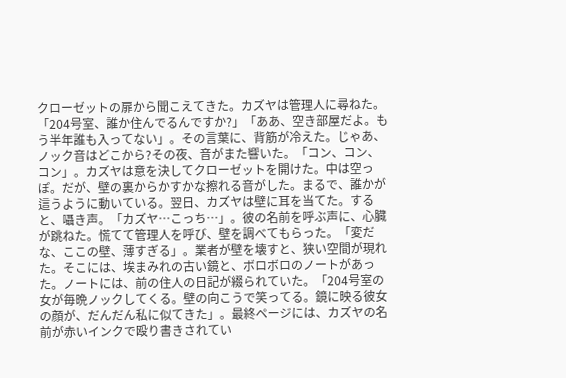クローゼットの扉から聞こえてきた。カズヤは管理人に尋ねた。「204号室、誰か住んでるんですか?」「ああ、空き部屋だよ。もう半年誰も入ってない」。その言葉に、背筋が冷えた。じゃあ、ノック音はどこから?その夜、音がまた響いた。「コン、コン、コン」。カズヤは意を決してクローゼットを開けた。中は空っぽ。だが、壁の裏からかすかな擦れる音がした。まるで、誰かが這うように動いている。翌日、カズヤは壁に耳を当てた。すると、囁き声。「カズヤ…こっち…」。彼の名前を呼ぶ声に、心臓が跳ねた。慌てて管理人を呼び、壁を調べてもらった。「変だな、ここの壁、薄すぎる」。業者が壁を壊すと、狭い空間が現れた。そこには、埃まみれの古い鏡と、ボロボロのノートがあった。ノートには、前の住人の日記が綴られていた。「204号室の女が毎晩ノックしてくる。壁の向こうで笑ってる。鏡に映る彼女の顔が、だんだん私に似てきた」。最終ページには、カズヤの名前が赤いインクで殴り書きされてい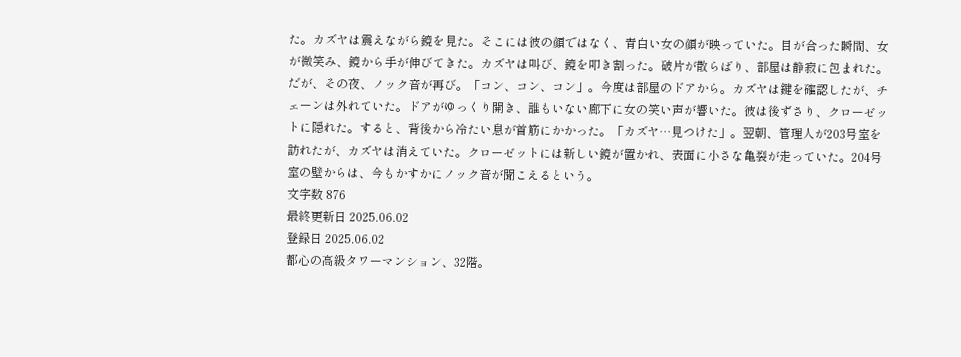た。カズヤは震えながら鏡を見た。そこには彼の顔ではなく、青白い女の顔が映っていた。目が合った瞬間、女が微笑み、鏡から手が伸びてきた。カズヤは叫び、鏡を叩き割った。破片が散らばり、部屋は静寂に包まれた。だが、その夜、ノック音が再び。「コン、コン、コン」。今度は部屋のドアから。カズヤは鍵を確認したが、チェーンは外れていた。ドアがゆっくり開き、誰もいない廊下に女の笑い声が響いた。彼は後ずさり、クローゼットに隠れた。すると、背後から冷たい息が首筋にかかった。「カズヤ…見つけた」。翌朝、管理人が203号室を訪れたが、カズヤは消えていた。クローゼットには新しい鏡が置かれ、表面に小さな亀裂が走っていた。204号室の壁からは、今もかすかにノック音が聞こえるという。
文字数 876
最終更新日 2025.06.02
登録日 2025.06.02
都心の高級タワーマンション、32階。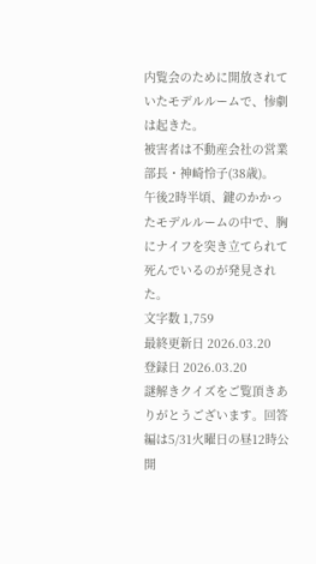内覧会のために開放されていたモデルルームで、惨劇は起きた。
被害者は不動産会社の営業部長・神崎怜子(38歳)。
午後2時半頃、鍵のかかったモデルルームの中で、胸にナイフを突き立てられて死んでいるのが発見された。
文字数 1,759
最終更新日 2026.03.20
登録日 2026.03.20
謎解きクイズをご覧頂きありがとうございます。回答編は5/31火曜日の昼12時公開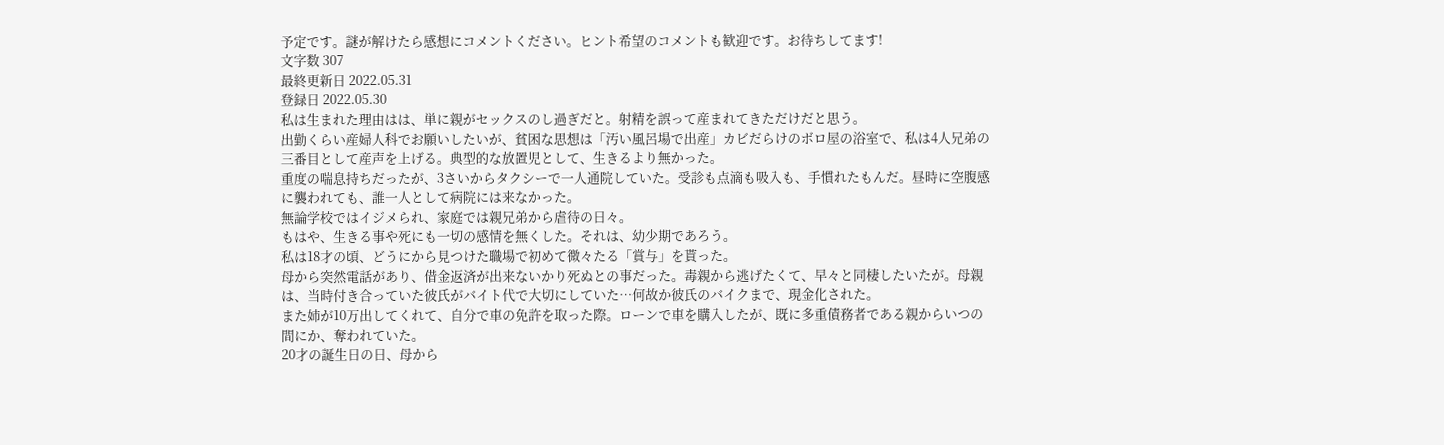予定です。謎が解けたら感想にコメントください。ヒント希望のコメントも歓迎です。お待ちしてます!
文字数 307
最終更新日 2022.05.31
登録日 2022.05.30
私は生まれた理由はは、単に親がセックスのし過ぎだと。射精を誤って産まれてきただけだと思う。
出勤くらい産婦人科でお願いしたいが、貧困な思想は「汚い風呂場で出産」カビだらけのボロ屋の浴室で、私は4人兄弟の三番目として産声を上げる。典型的な放置児として、生きるより無かった。
重度の喘息持ちだったが、3さいからタクシーで一人通院していた。受診も点滴も吸入も、手慣れたもんだ。昼時に空腹感に襲われても、誰一人として病院には来なかった。
無論学校ではイジメられ、家庭では親兄弟から虐待の日々。
もはや、生きる事や死にも一切の感情を無くした。それは、幼少期であろう。
私は18才の頃、どうにから見つけた職場で初めて微々たる「賞与」を貰った。
母から突然電話があり、借金返済が出来ないかり死ぬとの事だった。毒親から逃げたくて、早々と同棲したいたが。母親は、当時付き合っていた彼氏がバイト代で大切にしていた…何故か彼氏のバイクまで、現金化された。
また姉が10万出してくれて、自分で車の免許を取った際。ローンで車を購入したが、既に多重債務者である親からいつの間にか、奪われていた。
20才の誕生日の日、母から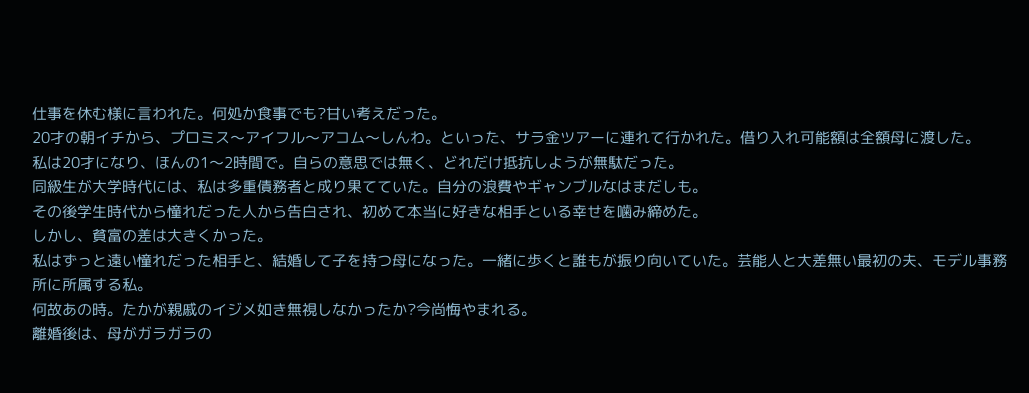仕事を休む様に言われた。何処か食事でも?甘い考えだった。
20才の朝イチから、プロミス〜アイフル〜アコム〜しんわ。といった、サラ金ツアーに連れて行かれた。借り入れ可能額は全額母に渡した。
私は20才になり、ほんの1〜2時間で。自らの意思では無く、どれだけ抵抗しようが無駄だった。
同級生が大学時代には、私は多重債務者と成り果てていた。自分の浪費やギャンブルなはまだしも。
その後学生時代から憧れだった人から告白され、初めて本当に好きな相手といる幸せを噛み締めた。
しかし、貧富の差は大きくかった。
私はずっと遠い憧れだった相手と、結婚して子を持つ母になった。一緒に歩くと誰もが振り向いていた。芸能人と大差無い最初の夫、モデル事務所に所属する私。
何故あの時。たかが親戚のイジメ如き無視しなかったか?今尚悔やまれる。
離婚後は、母がガラガラの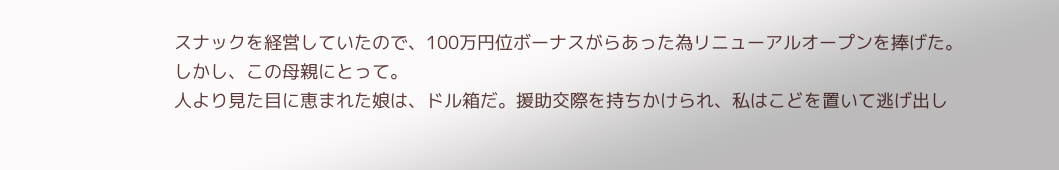スナックを経営していたので、100万円位ボーナスがらあった為リニューアルオープンを捧げた。
しかし、この母親にとって。
人より見た目に恵まれた娘は、ドル箱だ。援助交際を持ちかけられ、私はこどを置いて逃げ出し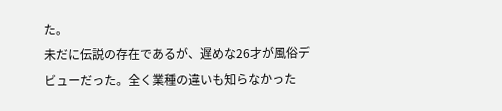た。
未だに伝説の存在であるが、遅めな26才が風俗デビューだった。全く業種の違いも知らなかった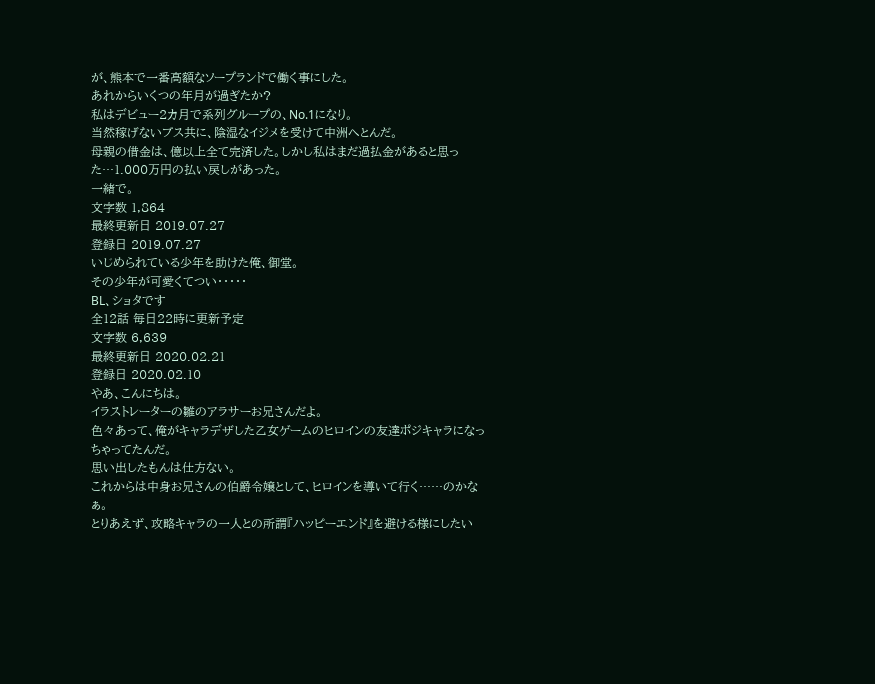が、熊本で一番高額なソープランドで働く事にした。
あれからいくつの年月が過ぎたか?
私はデビュー2カ月で系列グループの、No.1になり。
当然稼げないブス共に、陰湿なイジメを受けて中洲へとんだ。
母親の借金は、億以上全て完済した。しかし私はまだ過払金があると思った…1.000万円の払い戻しがあった。
一緒で。
文字数 1,864
最終更新日 2019.07.27
登録日 2019.07.27
いじめられている少年を助けた俺、御堂。
その少年が可愛くてつい・・・・・
BL、ショタです
全12話 毎日22時に更新予定
文字数 6,639
最終更新日 2020.02.21
登録日 2020.02.10
やあ、こんにちは。
イラストレーターの雛のアラサーお兄さんだよ。
色々あって、俺がキャラデザした乙女ゲームのヒロインの友達ポジキャラになっちゃってたんだ。
思い出したもんは仕方ない。
これからは中身お兄さんの伯爵令嬢として、ヒロインを導いて行く……のかなぁ。
とりあえず、攻略キャラの一人との所謂『ハッピーエンド』を避ける様にしたい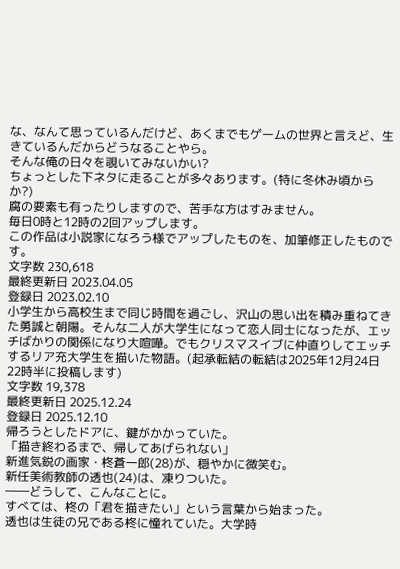な、なんて思っているんだけど、あくまでもゲームの世界と言えど、生きているんだからどうなることやら。
そんな俺の日々を覗いてみないかい?
ちょっとした下ネタに走ることが多々あります。(特に冬休み頃からか?)
腐の要素も有ったりしますので、苦手な方はすみません。
毎日0時と12時の2回アップします。
この作品は小説家になろう様でアップしたものを、加筆修正したものです。
文字数 230,618
最終更新日 2023.04.05
登録日 2023.02.10
小学生から高校生まで同じ時間を過ごし、沢山の思い出を積み重ねてきた勇誠と朝陽。そんな二人が大学生になって恋人同士になったが、エッチばかりの関係になり大喧嘩。でもクリスマスイブに仲直りしてエッチするリア充大学生を描いた物語。(起承転結の転結は2025年12月24日22時半に投稿します)
文字数 19,378
最終更新日 2025.12.24
登録日 2025.12.10
帰ろうとしたドアに、鍵がかかっていた。
「描き終わるまで、帰してあげられない」
新進気鋭の画家・柊蒼一郎(28)が、穏やかに微笑む。
新任美術教師の透也(24)は、凍りついた。
――どうして、こんなことに。
すべては、柊の「君を描きたい」という言葉から始まった。
透也は生徒の兄である柊に憧れていた。大学時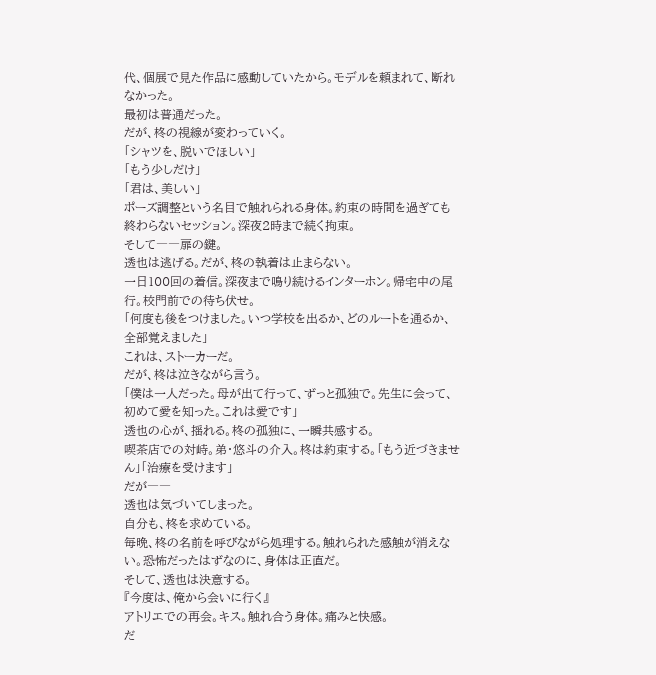代、個展で見た作品に感動していたから。モデルを頼まれて、断れなかった。
最初は普通だった。
だが、柊の視線が変わっていく。
「シャツを、脱いでほしい」
「もう少しだけ」
「君は、美しい」
ポーズ調整という名目で触れられる身体。約束の時間を過ぎても終わらないセッション。深夜2時まで続く拘束。
そして――扉の鍵。
透也は逃げる。だが、柊の執着は止まらない。
一日100回の着信。深夜まで鳴り続けるインターホン。帰宅中の尾行。校門前での待ち伏せ。
「何度も後をつけました。いつ学校を出るか、どのルートを通るか、全部覚えました」
これは、ストーカーだ。
だが、柊は泣きながら言う。
「僕は一人だった。母が出て行って、ずっと孤独で。先生に会って、初めて愛を知った。これは愛です」
透也の心が、揺れる。柊の孤独に、一瞬共感する。
喫茶店での対峙。弟・悠斗の介入。柊は約束する。「もう近づきません」「治療を受けます」
だが――
透也は気づいてしまった。
自分も、柊を求めている。
毎晩、柊の名前を呼びながら処理する。触れられた感触が消えない。恐怖だったはずなのに、身体は正直だ。
そして、透也は決意する。
『今度は、俺から会いに行く』
アトリエでの再会。キス。触れ合う身体。痛みと快感。
だ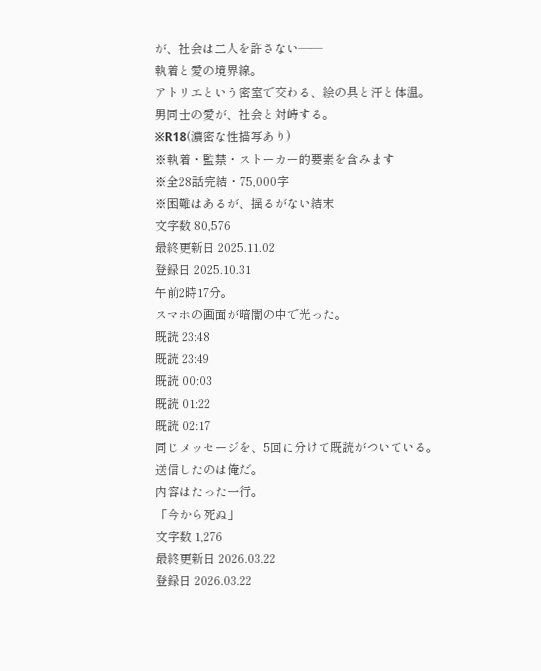が、社会は二人を許さない――
執着と愛の境界線。
アトリエという密室で交わる、絵の具と汗と体温。
男同士の愛が、社会と対峙する。
※R18(濃密な性描写あり)
※執着・監禁・ストーカー的要素を含みます
※全28話完結・75,000字
※困難はあるが、揺るがない結末
文字数 80,576
最終更新日 2025.11.02
登録日 2025.10.31
午前2時17分。
スマホの画面が暗闇の中で光った。
既読 23:48
既読 23:49
既読 00:03
既読 01:22
既読 02:17
同じメッセージを、5回に分けて既読がついている。
送信したのは俺だ。
内容はたった一行。
「今から死ぬ」
文字数 1,276
最終更新日 2026.03.22
登録日 2026.03.22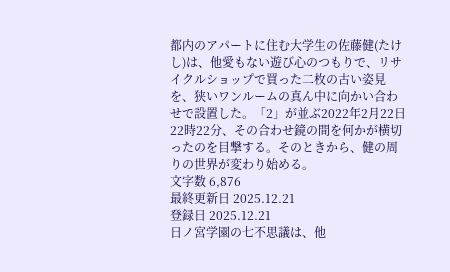都内のアパートに住む大学生の佐藤健(たけし)は、他愛もない遊び心のつもりで、リサイクルショップで買った二枚の古い姿見を、狭いワンルームの真ん中に向かい合わせで設置した。「2」が並ぶ2022年2月22日22時22分、その合わせ鏡の間を何かが横切ったのを目撃する。そのときから、健の周りの世界が変わり始める。
文字数 6,876
最終更新日 2025.12.21
登録日 2025.12.21
日ノ宮学園の七不思議は、他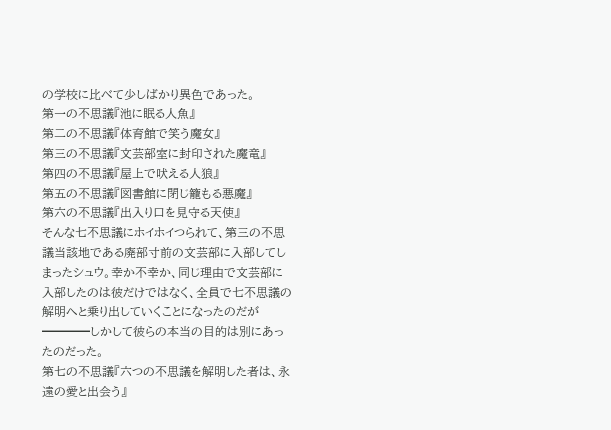の学校に比べて少しばかり異色であった。
第一の不思議『池に眠る人魚』
第二の不思議『体育館で笑う魔女』
第三の不思議『文芸部室に封印された魔竜』
第四の不思議『屋上で吠える人狼』
第五の不思議『図書館に閉じ籠もる悪魔』
第六の不思議『出入り口を見守る天使』
そんな七不思議にホイホイつられて、第三の不思議当該地である廃部寸前の文芸部に入部してしまったシュウ。幸か不幸か、同じ理由で文芸部に入部したのは彼だけではなく、全員で七不思議の解明へと乗り出していくことになったのだが━━━━しかして彼らの本当の目的は別にあったのだった。
第七の不思議『六つの不思議を解明した者は、永遠の愛と出会う』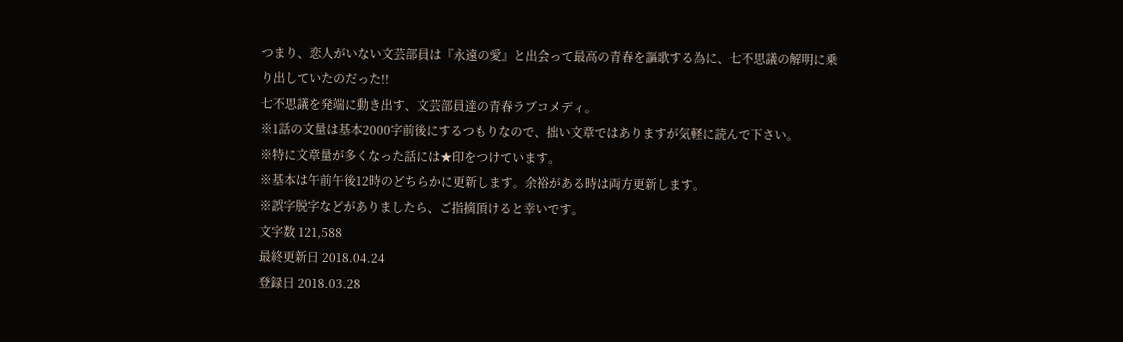つまり、恋人がいない文芸部員は『永遠の愛』と出会って最高の青春を謳歌する為に、七不思議の解明に乗り出していたのだった!!
七不思議を発端に動き出す、文芸部員達の青春ラブコメディ。
※1話の文量は基本2000字前後にするつもりなので、拙い文章ではありますが気軽に読んで下さい。
※特に文章量が多くなった話には★印をつけています。
※基本は午前午後12時のどちらかに更新します。余裕がある時は両方更新します。
※誤字脱字などがありましたら、ご指摘頂けると幸いです。
文字数 121,588
最終更新日 2018.04.24
登録日 2018.03.28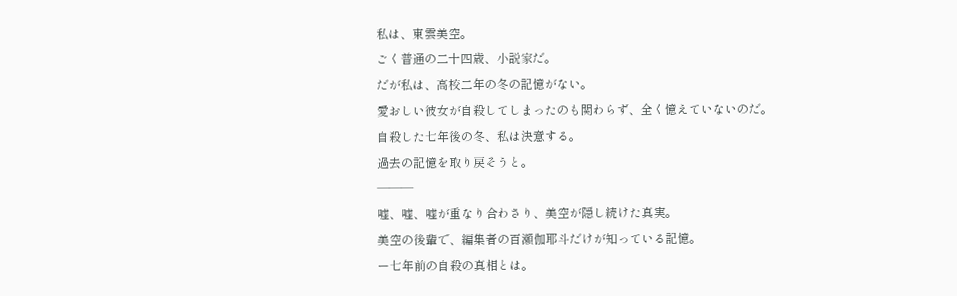私は、東雲美空。
ごく普通の二十四歳、小説家だ。
だが私は、高校二年の冬の記憶がない。
愛おしい彼女が自殺してしまったのも関わらず、全く憶えていないのだ。
自殺した七年後の冬、私は決意する。
過去の記憶を取り戻そうと。
―――
嘘、嘘、嘘が重なり合わさり、美空が隠し続けた真実。
美空の後輩で、編集者の百瀬伽耶斗だけが知っている記憶。
ー七年前の自殺の真相とは。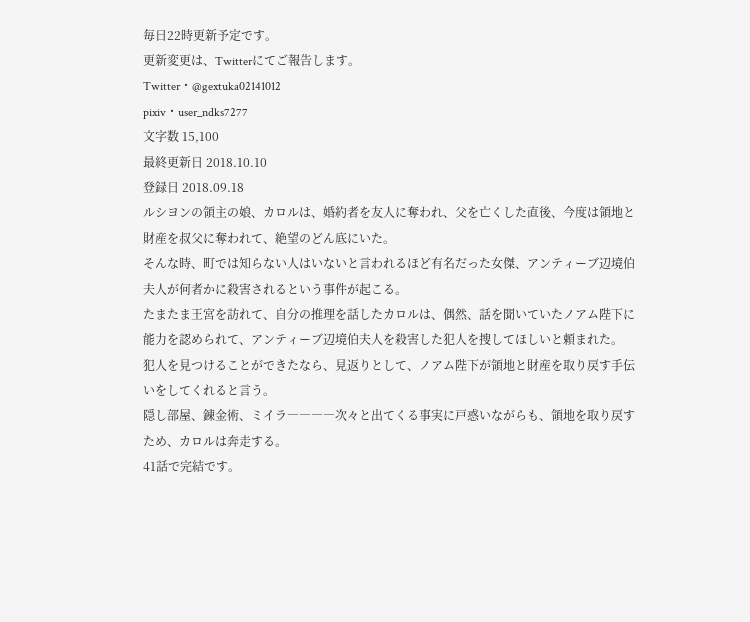毎日22時更新予定です。
更新変更は、Twitterにてご報告します。
Twitter・@gextuka02141012
pixiv・user_ndks7277
文字数 15,100
最終更新日 2018.10.10
登録日 2018.09.18
ルシヨンの領主の娘、カロルは、婚約者を友人に奪われ、父を亡くした直後、今度は領地と財産を叔父に奪われて、絶望のどん底にいた。
そんな時、町では知らない人はいないと言われるほど有名だった女傑、アンティーブ辺境伯夫人が何者かに殺害されるという事件が起こる。
たまたま王宮を訪れて、自分の推理を話したカロルは、偶然、話を聞いていたノアム陛下に能力を認められて、アンティーブ辺境伯夫人を殺害した犯人を捜してほしいと頼まれた。
犯人を見つけることができたなら、見返りとして、ノアム陛下が領地と財産を取り戻す手伝いをしてくれると言う。
隠し部屋、錬金術、ミイラ――――次々と出てくる事実に戸惑いながらも、領地を取り戻すため、カロルは奔走する。
41話で完結です。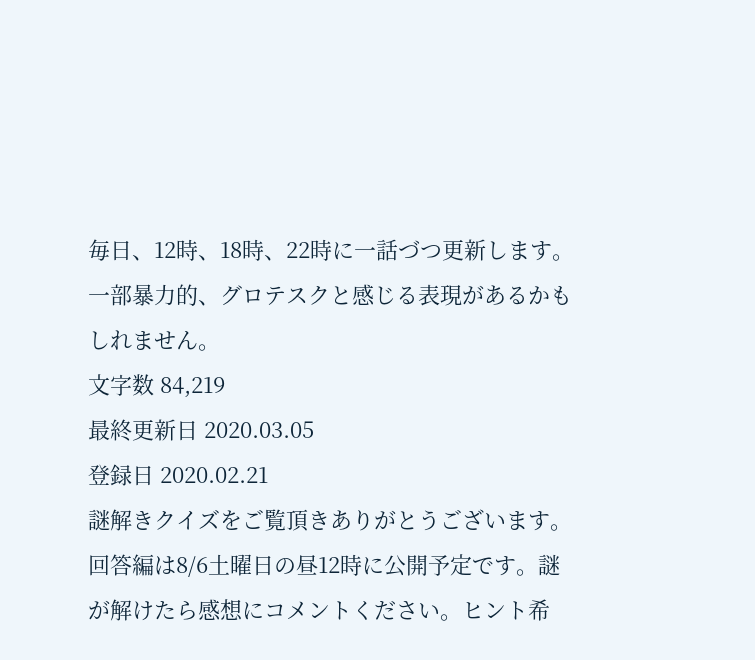毎日、12時、18時、22時に一話づつ更新します。
一部暴力的、グロテスクと感じる表現があるかもしれません。
文字数 84,219
最終更新日 2020.03.05
登録日 2020.02.21
謎解きクイズをご覧頂きありがとうございます。回答編は8/6土曜日の昼12時に公開予定です。謎が解けたら感想にコメントください。ヒント希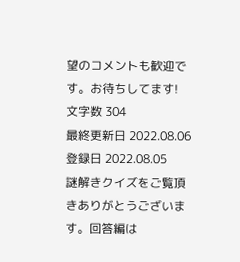望のコメントも歓迎です。お待ちしてます!
文字数 304
最終更新日 2022.08.06
登録日 2022.08.05
謎解きクイズをご覧頂きありがとうございます。回答編は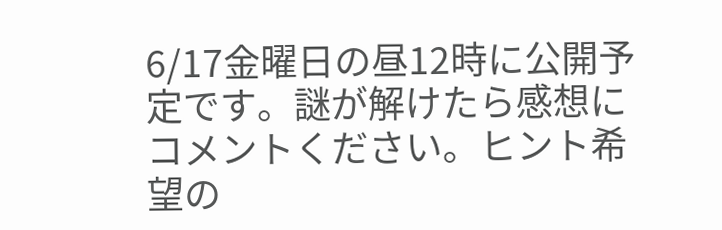6/17金曜日の昼12時に公開予定です。謎が解けたら感想にコメントください。ヒント希望の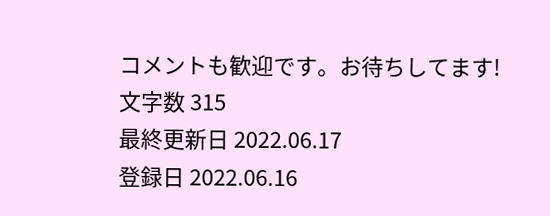コメントも歓迎です。お待ちしてます!
文字数 315
最終更新日 2022.06.17
登録日 2022.06.16